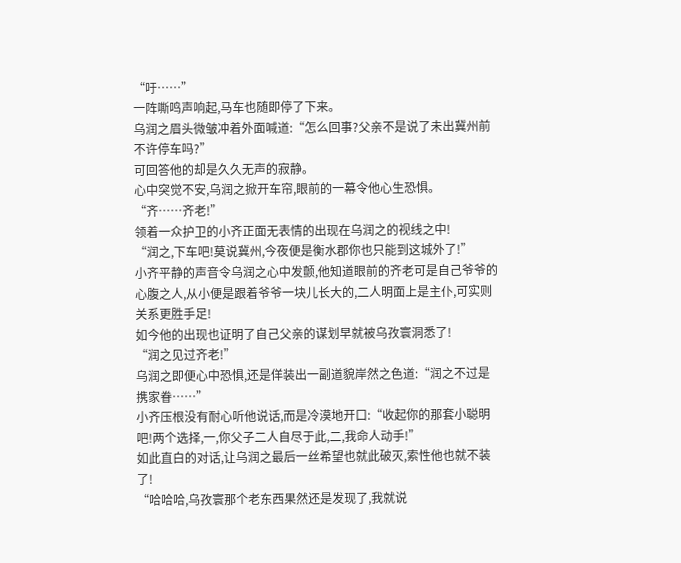“吁……”
一阵嘶鸣声响起,马车也随即停了下来。
乌润之眉头微皱冲着外面喊道:“怎么回事?父亲不是说了未出冀州前不许停车吗?”
可回答他的却是久久无声的寂静。
心中突觉不安,乌润之掀开车帘,眼前的一幕令他心生恐惧。
“齐……齐老!”
领着一众护卫的小齐正面无表情的出现在乌润之的视线之中!
“润之,下车吧!莫说冀州,今夜便是衡水郡你也只能到这城外了!”
小齐平静的声音令乌润之心中发颤,他知道眼前的齐老可是自己爷爷的心腹之人,从小便是跟着爷爷一块儿长大的,二人明面上是主仆,可实则关系更胜手足!
如今他的出现也证明了自己父亲的谋划早就被乌孜寰洞悉了!
“润之见过齐老!”
乌润之即便心中恐惧,还是佯装出一副道貌岸然之色道:“润之不过是携家眷……”
小齐压根没有耐心听他说话,而是冷漠地开口:“收起你的那套小聪明吧!两个选择,一,你父子二人自尽于此,二,我命人动手!”
如此直白的对话,让乌润之最后一丝希望也就此破灭,索性他也就不装了!
“哈哈哈,乌孜寰那个老东西果然还是发现了,我就说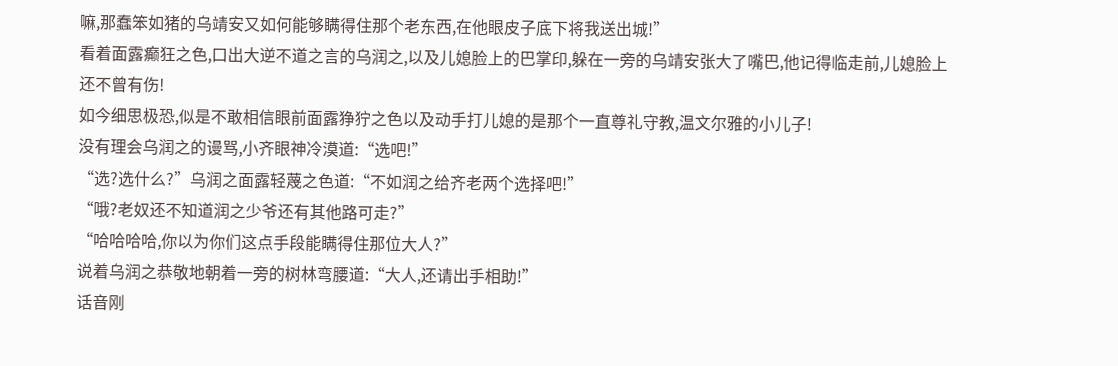嘛,那蠢笨如猪的乌靖安又如何能够瞒得住那个老东西,在他眼皮子底下将我送出城!”
看着面露癫狂之色,口出大逆不道之言的乌润之,以及儿媳脸上的巴掌印,躲在一旁的乌靖安张大了嘴巴,他记得临走前,儿媳脸上还不曾有伤!
如今细思极恐,似是不敢相信眼前面露狰狞之色以及动手打儿媳的是那个一直尊礼守教,温文尔雅的小儿子!
没有理会乌润之的谩骂,小齐眼神冷漠道:“选吧!”
“选?选什么?”乌润之面露轻蔑之色道:“不如润之给齐老两个选择吧!”
“哦?老奴还不知道润之少爷还有其他路可走?”
“哈哈哈哈,你以为你们这点手段能瞒得住那位大人?”
说着乌润之恭敬地朝着一旁的树林弯腰道:“大人,还请出手相助!”
话音刚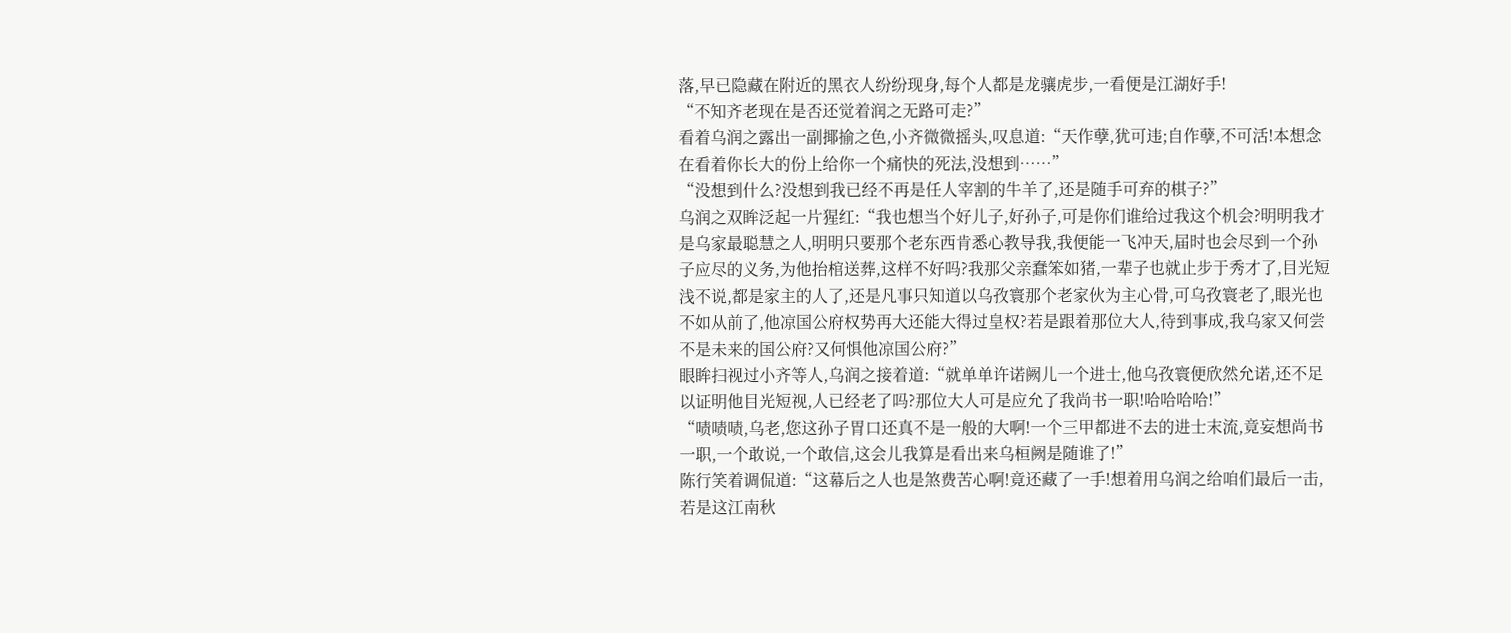落,早已隐藏在附近的黑衣人纷纷现身,每个人都是龙骧虎步,一看便是江湖好手!
“不知齐老现在是否还觉着润之无路可走?”
看着乌润之露出一副揶揄之色,小齐微微摇头,叹息道:“天作孽,犹可违;自作孽,不可活!本想念在看着你长大的份上给你一个痛快的死法,没想到……”
“没想到什么?没想到我已经不再是任人宰割的牛羊了,还是随手可弃的棋子?”
乌润之双眸泛起一片猩红:“我也想当个好儿子,好孙子,可是你们谁给过我这个机会?明明我才是乌家最聪慧之人,明明只要那个老东西肯悉心教导我,我便能一飞冲天,届时也会尽到一个孙子应尽的义务,为他抬棺送葬,这样不好吗?我那父亲蠢笨如猪,一辈子也就止步于秀才了,目光短浅不说,都是家主的人了,还是凡事只知道以乌孜寰那个老家伙为主心骨,可乌孜寰老了,眼光也不如从前了,他凉国公府权势再大还能大得过皇权?若是跟着那位大人,待到事成,我乌家又何尝不是未来的国公府?又何惧他凉国公府?”
眼眸扫视过小齐等人,乌润之接着道:“就单单许诺阙儿一个进士,他乌孜寰便欣然允诺,还不足以证明他目光短视,人已经老了吗?那位大人可是应允了我尚书一职!哈哈哈哈!”
“啧啧啧,乌老,您这孙子胃口还真不是一般的大啊!一个三甲都进不去的进士末流,竟妄想尚书一职,一个敢说,一个敢信,这会儿我算是看出来乌桓阙是随谁了!”
陈行笑着调侃道:“这幕后之人也是煞费苦心啊!竟还藏了一手!想着用乌润之给咱们最后一击,若是这江南秋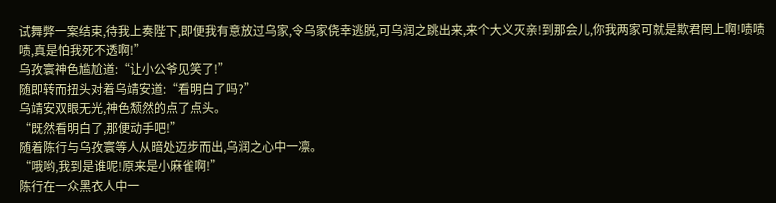试舞弊一案结束,待我上奏陛下,即便我有意放过乌家,令乌家侥幸逃脱,可乌润之跳出来,来个大义灭亲!到那会儿,你我两家可就是欺君罔上啊!啧啧啧,真是怕我死不透啊!”
乌孜寰神色尴尬道:“让小公爷见笑了!”
随即转而扭头对着乌靖安道:“看明白了吗?”
乌靖安双眼无光,神色颓然的点了点头。
“既然看明白了,那便动手吧!”
随着陈行与乌孜寰等人从暗处迈步而出,乌润之心中一凛。
“哦哟,我到是谁呢!原来是小麻雀啊!”
陈行在一众黑衣人中一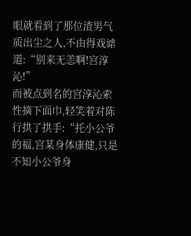眼就看到了那位渣男气质出尘之人,不由得戏谑道:“别来无恙啊!宫淳沁!”
而被点到名的宫淳沁索性摘下面巾,轻笑着对陈行拱了拱手:“托小公爷的福,宫某身体康健,只是不知小公爷身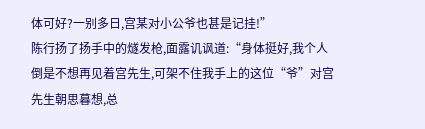体可好?一别多日,宫某对小公爷也甚是记挂!”
陈行扬了扬手中的燧发枪,面露讥讽道:“身体挺好,我个人倒是不想再见着宫先生,可架不住我手上的这位“爷”对宫先生朝思暮想,总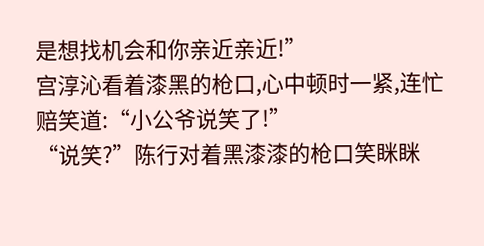是想找机会和你亲近亲近!”
宫淳沁看着漆黑的枪口,心中顿时一紧,连忙赔笑道:“小公爷说笑了!”
“说笑?”陈行对着黑漆漆的枪口笑眯眯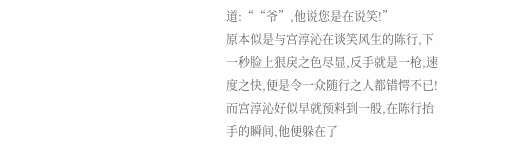道:““爷”,他说您是在说笑!”
原本似是与宫淳沁在谈笑风生的陈行,下一秒脸上狠戾之色尽显,反手就是一枪,速度之快,便是令一众随行之人都错愕不已!
而宫淳沁好似早就预料到一般,在陈行抬手的瞬间,他便躲在了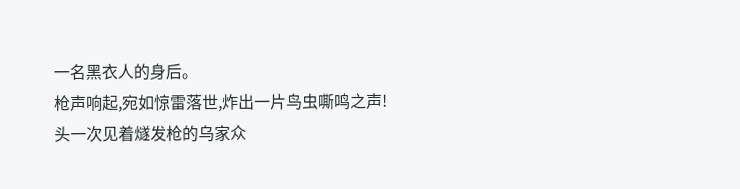一名黑衣人的身后。
枪声响起,宛如惊雷落世,炸出一片鸟虫嘶鸣之声!
头一次见着燧发枪的乌家众